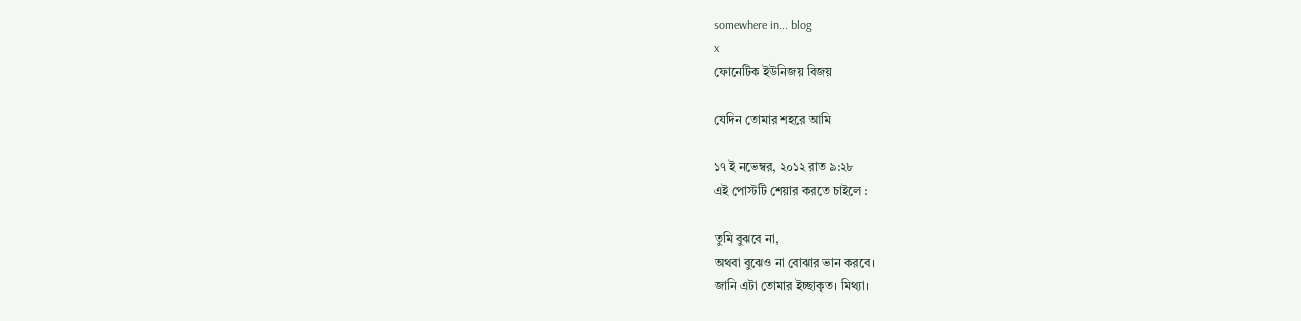somewhere in... blog
x
ফোনেটিক ইউনিজয় বিজয়

যেদিন তোমার শহরে আমি

১৭ ই নভেম্বর, ২০১২ রাত ৯:২৮
এই পোস্টটি শেয়ার করতে চাইলে :

তুমি বুঝবে না,
অথবা বুঝেও না বোঝার ভান করবে।
জানি এটা তোমার ইচ্ছাকৃত। মিথ্যা।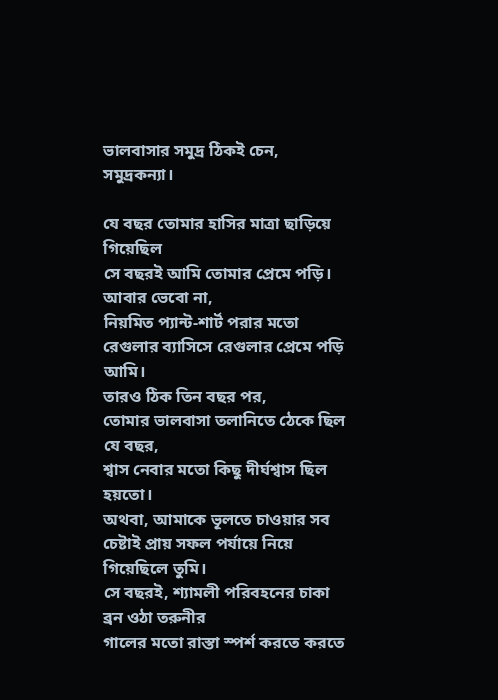ভালবাসার সমুদ্র ঠিকই চেন, সমুদ্রকন্যা।

যে বছর তোমার হাসির মাত্রা ছাড়িয়ে গিয়েছিল
সে বছরই আমি তোমার প্রেমে পড়ি।
আবার ভেবো না,
নিয়মিত প্যান্ট-শার্ট পরার মতো রেগুলার ব্যাসিসে রেগুলার প্রেমে পড়ি আমি।
তারও ঠিক তিন বছর পর,
তোমার ভালবাসা তলানিতে ঠেকে ছিল যে বছর,
শ্বাস নেবার মতো কিছু দীর্ঘশ্বাস ছিল হয়তো।
অথবা, আমাকে ভূলতে চাওয়ার সব চেষ্টাই প্রায় সফল পর্যায়ে নিয়ে গিয়েছিলে তুমি।
সে বছরই, শ্যামলী পরিবহনের চাকা ব্রন ওঠা তরুনীর
গালের মতো রাস্তা স্পর্শ করতে করতে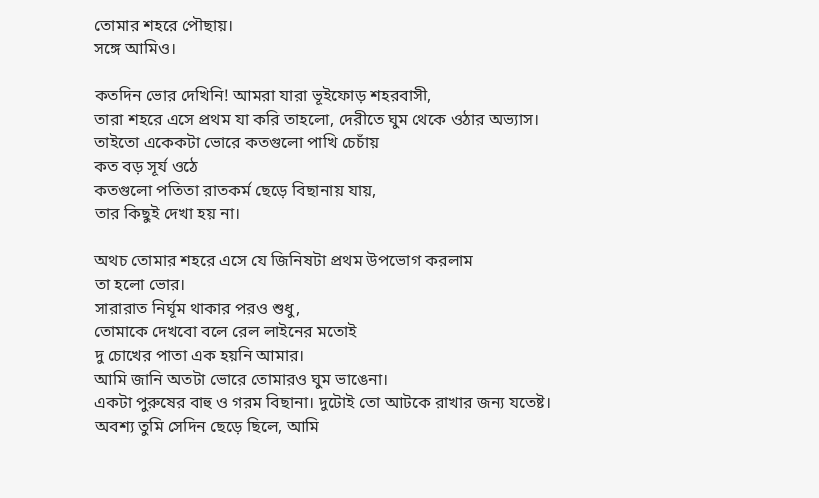তোমার শহরে পৌছায়।
সঙ্গে আমিও।

কতদিন ভোর দেখিনি! আমরা যারা ভূইফোড় শহরবাসী,
তারা শহরে এসে প্রথম যা করি তাহলো, দেরীতে ঘুম থেকে ওঠার অভ্যাস।
তাইতো একেকটা ভোরে কতগুলো পাখি চেচাঁয়
কত বড় সূর্য ওঠে
কতগুলো পতিতা রাতকর্ম ছেড়ে বিছানায় যায়,
তার কিছুই দেখা হয় না।

অথচ তোমার শহরে এসে যে জিনিষটা প্রথম উপভোগ করলাম
তা হলো ভোর।
সারারাত নির্ঘূম থাকার পরও শুধু,
তোমাকে দেখবো বলে রেল লাইনের মতোই
দু চোখের পাতা এক হয়নি আমার।
আমি জানি অতটা ভোরে তোমারও ঘুম ভাঙেনা।
একটা পুরুষের বাহু ও গরম বিছানা। দুটোই তো আটকে রাখার জন্য যতেষ্ট।
অবশ্য তুমি সেদিন ছেড়ে ছিলে, আমি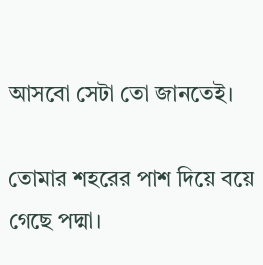আসবো সেটা তো জানতেই।

তোমার শহরের পাশ দিয়ে বয়ে গেছে পদ্মা।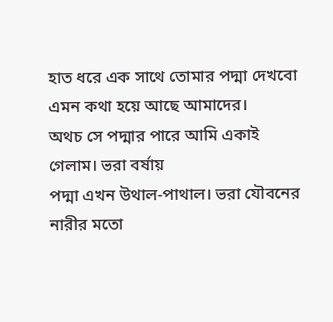হাত ধরে এক সাথে তোমার পদ্মা দেখবো এমন কথা হয়ে আছে আমাদের।
অথচ সে পদ্মার পারে আমি একাই গেলাম। ভরা বর্ষায়
পদ্মা এখন উথাল-পাথাল। ভরা যৌবনের নারীর মতো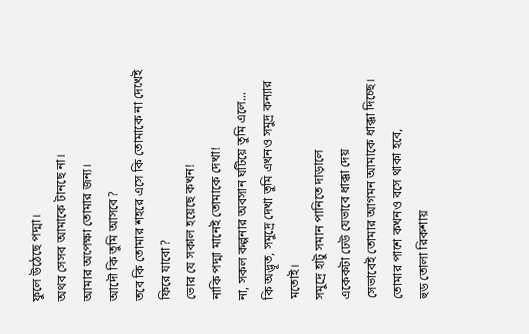ফুলে উঠেছে পদ্মা।
অথব সেসব আমাকে টানছে না।
আমার অপেক্ষা তোমার জন্য।
আদৌ কি তুমি আসবে?
তবে কি তোমার শহরে এসে কি তোমাকে না দেখেই ফিরে যাবো?
ভোর যে সকাল হয়েছে কখন!
নাকি পদ্মা মানেই তোমাকে দেখা!
না, সকল কল্পনার অবসান ঘটিয়ে তুমি এলে...
কি অদ্ভূত, সমুদ্রে দেখা তুমি এখনও সমুদ্র কন্যার মতোই।
সমুদ্রে হাটু সমান পানিতে দাড়ালে
একেকটা ঢেউ যেভাবে ধাক্কা দেয়
সেভাবেই তোমার আগমন আমাকে ধাক্কা দিচ্ছে।
তোমার পাশে কখনও বসে থাকা হবে,
হুড তোলা রিকশায়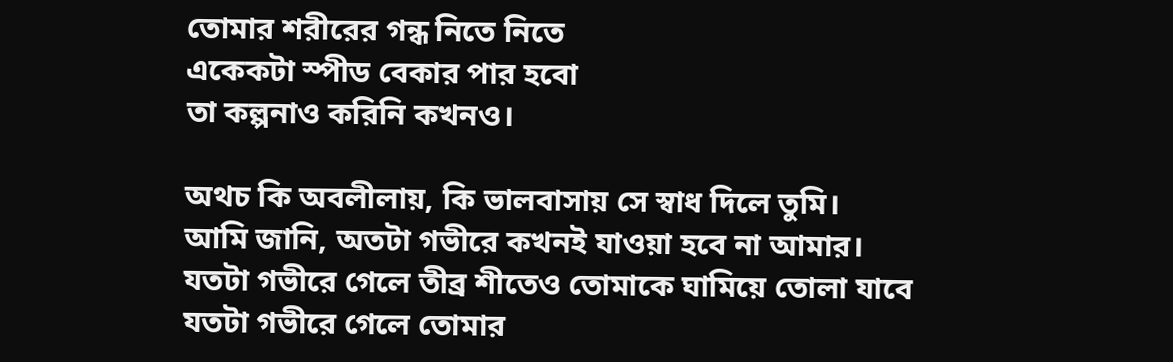তোমার শরীরের গন্ধ নিতে নিতে
একেকটা স্পীড বেকার পার হবো
তা কল্পনাও করিনি কখনও।

অথচ কি অবলীলায়, কি ভালবাসায় সে স্বাধ দিলে তুমি।
আমি জানি, অতটা গভীরে কখনই যাওয়া হবে না আমার।
যতটা গভীরে গেলে তীব্র শীতেও তোমাকে ঘামিয়ে তোলা যাবে
যতটা গভীরে গেলে তোমার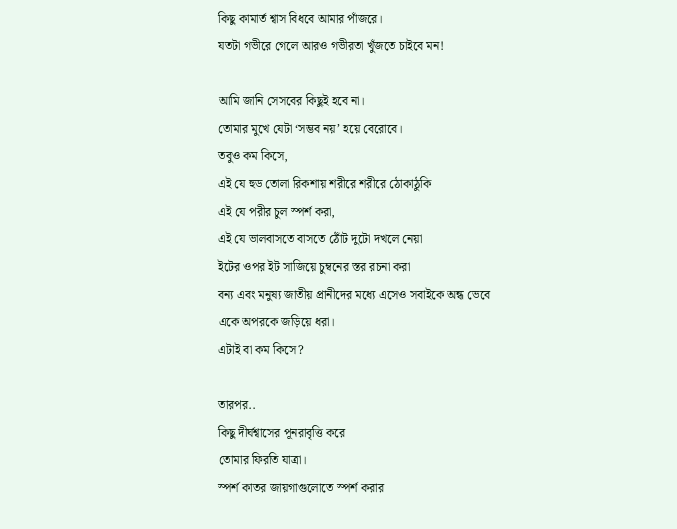কিছু কামার্ত শ্বাস বিধবে আমার পাঁজরে।
যতটা গভীরে গেলে আরও গভীরতা খুঁজতে চাইবে মন!

আমি জানি সেসবের কিছুই হবে না।
তোমার মুখে যেটা ‘সম্ভব নয়’ হয়ে বেরোবে।
তবুও কম কিসে,
এই যে হুড তোলা রিকশায় শরীরে শরীরে ঠোকাঠুকি
এই যে পরীর চুল স্পর্শ করা,
এই যে ভালবাসতে বাসতে ঠোঁট দুটো দখলে নেয়া
ইটের ওপর ইট সাজিয়ে চুম্বনের স্তর রচনা করা
বন্য এবং মনুষ্য জাতীয় প্রানীদের মধ্যে এসেও সবাইকে অন্ধ ভেবে
একে অপরকে জড়িয়ে ধরা।
এটাই বা কম কিসে?

তারপর..
কিছু দীর্ঘশ্বাসের পূনরাবৃত্তি করে
তোমার ফিরতি যাত্রা।
স্পর্শ কাতর জায়গাগুলোতে স্পর্শ করার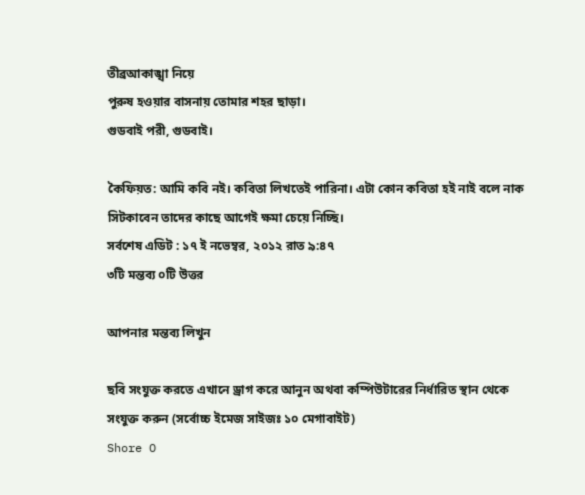তীব্রআকাঙ্খা নিয়ে
পুরুষ হওয়ার বাসনায় তোমার শহর ছাড়া।
গুডবাই পরী, গুডবাই।

কৈফিয়ত: আমি কবি নই। কবিতা লিখতেই পারিনা। এটা কোন কবিতা হই নাই বলে নাক সিটকাবেন তাদের কাছে আগেই ক্ষমা চেয়ে নিচ্ছি।
সর্বশেষ এডিট : ১৭ ই নভেম্বর, ২০১২ রাত ৯:৪৭
৩টি মন্তব্য ০টি উত্তর

আপনার মন্তব্য লিখুন

ছবি সংযুক্ত করতে এখানে ড্রাগ করে আনুন অথবা কম্পিউটারের নির্ধারিত স্থান থেকে সংযুক্ত করুন (সর্বোচ্চ ইমেজ সাইজঃ ১০ মেগাবাইট)
Shore O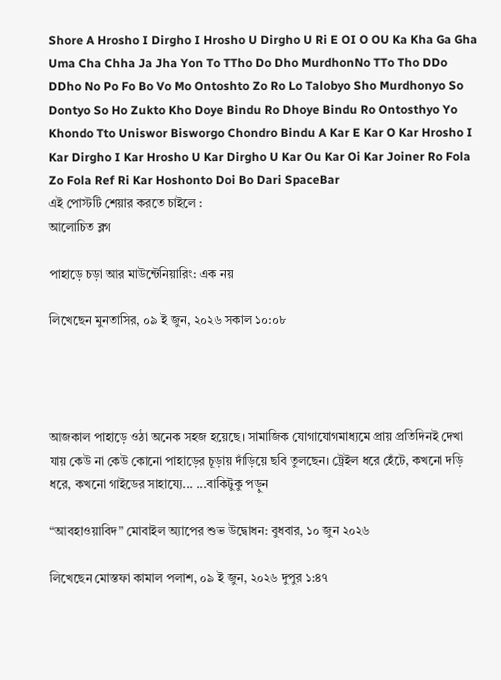Shore A Hrosho I Dirgho I Hrosho U Dirgho U Ri E OI O OU Ka Kha Ga Gha Uma Cha Chha Ja Jha Yon To TTho Do Dho MurdhonNo TTo Tho DDo DDho No Po Fo Bo Vo Mo Ontoshto Zo Ro Lo Talobyo Sho Murdhonyo So Dontyo So Ho Zukto Kho Doye Bindu Ro Dhoye Bindu Ro Ontosthyo Yo Khondo Tto Uniswor Bisworgo Chondro Bindu A Kar E Kar O Kar Hrosho I Kar Dirgho I Kar Hrosho U Kar Dirgho U Kar Ou Kar Oi Kar Joiner Ro Fola Zo Fola Ref Ri Kar Hoshonto Doi Bo Dari SpaceBar
এই পোস্টটি শেয়ার করতে চাইলে :
আলোচিত ব্লগ

পাহাড়ে চড়া আর মাউন্টেনিয়ারিং: এক নয়

লিখেছেন মুনতাসির, ০৯ ই জুন, ২০২৬ সকাল ১০:০৮




আজকাল পাহাড়ে ওঠা অনেক সহজ হয়েছে। সামাজিক যোগাযোগমাধ্যমে প্রায় প্রতিদিনই দেখা যায় কেউ না কেউ কোনো পাহাড়ের চূড়ায় দাঁড়িয়ে ছবি তুলছেন। ট্রেইল ধরে হেঁটে, কখনো দড়ি ধরে, কখনো গাইডের সাহায্যে... ...বাকিটুকু পড়ুন

“আবহাওয়াবিদ” মোবাইল অ্যাপের শুভ উদ্বোধন: বুধবার, ১০ জুন ২০২৬

লিখেছেন মোস্তফা কামাল পলাশ, ০৯ ই জুন, ২০২৬ দুপুর ১:৪৭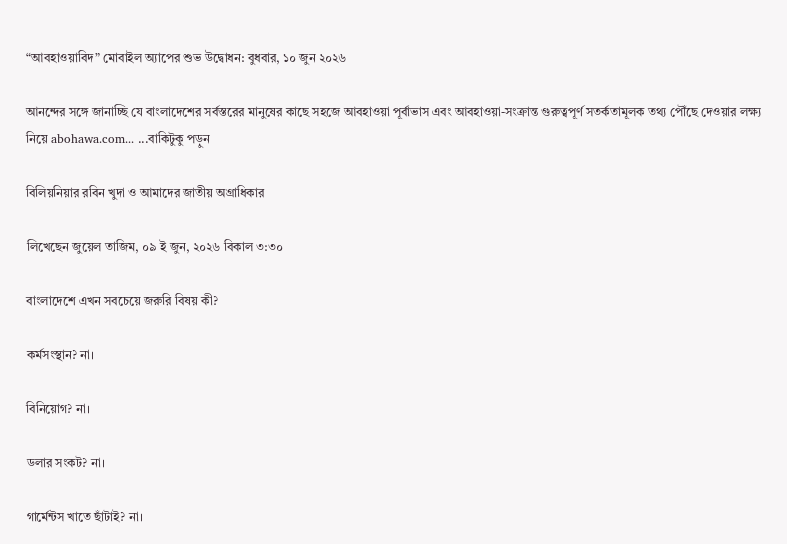“আবহাওয়াবিদ” মোবাইল অ্যাপের শুভ উদ্বোধন: বুধবার, ১০ জুন ২০২৬

আনন্দের সঙ্গে জানাচ্ছি যে বাংলাদেশের সর্বস্তরের মানুষের কাছে সহজে আবহাওয়া পূর্বাভাস এবং আবহাওয়া-সংক্রান্ত গুরুত্বপূর্ণ সতর্কতামূলক তথ্য পৌঁছে দেওয়ার লক্ষ্য নিয়ে abohawa.com... ...বাকিটুকু পড়ুন

বিলিয়নিয়ার রবিন খুদা ও আমাদের জাতীয় অগ্রাধিকার

লিখেছেন জুয়েল তাজিম, ০৯ ই জুন, ২০২৬ বিকাল ৩:৩০

বাংলাদেশে এখন সবচেয়ে জরুরি বিষয় কী?

কর্মসংস্থান? না।

বিনিয়োগ? না।

ডলার সংকট? না।

গার্মেন্টস খাতে ছাঁটাই? না।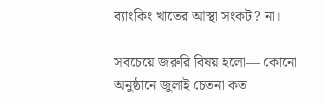ব্যাংকিং খাতের আস্থা সংকট? না।

সবচেয়ে জরুরি বিষয় হলো— কোনো অনুষ্ঠানে জুলাই চেতনা কত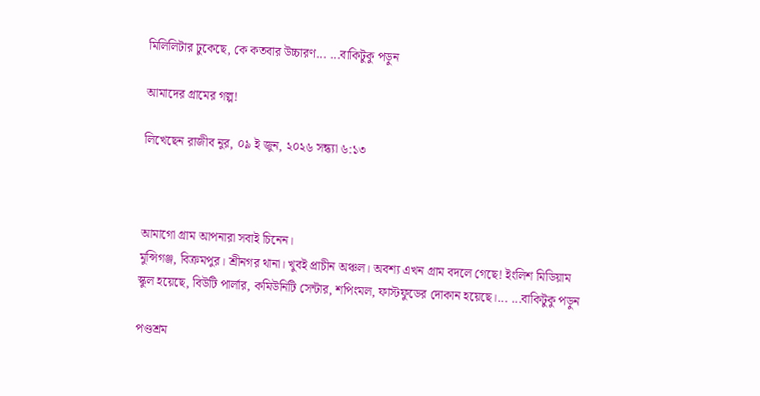মিলিলিটার ঢুকেছে, কে কতবার উচ্চারণ... ...বাকিটুকু পড়ুন

আমাদের গ্রামের গল্প!

লিখেছেন রাজীব নুর, ০৯ ই জুন, ২০২৬ সন্ধ্যা ৬:১৩



আমাগো গ্রাম আপনারা সবাই চিনেন।
মুন্সিগঞ্জ, বিক্রমপুর। শ্রীনগর থানা। খুবই প্রাচীন অঞ্চল। অবশ্য এখন গ্রাম বদলে গেছে! ইংলিশ মিডিয়াম স্কুল হয়েছে, বিউটি পার্লার, কমিউনিটি সেন্টার, শপিংমল, ফাস্টফুডের দোকান হয়েছে।... ...বাকিটুকু পড়ুন

পণ্ডশ্রম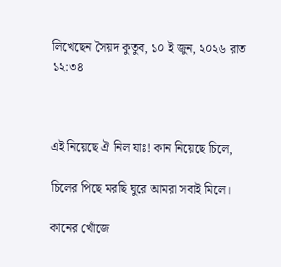লিখেছেন সৈয়দ কুতুব, ১০ ই জুন, ২০২৬ রাত ১২:৩৪



এই নিয়েছে ঐ নিল যাঃ! কান নিয়েছে চিলে,

চিলের পিছে মরছি ঘুরে আমরা সবাই মিলে।

কানের খোঁজে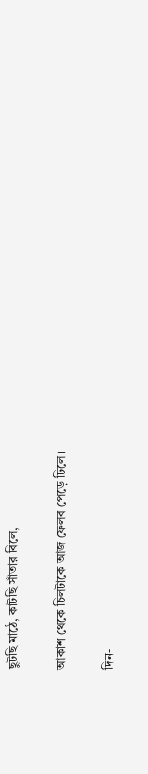ছুটছি মাঠে, কাটছি সাঁতার বিলে,

আকাশ থেকে চিলটাকে আজ ফেলব পেড়ে ঢিলে।

দিন-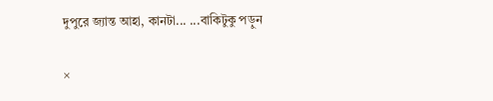দুপুরে জ্যান্ত আহা, কানটা... ...বাকিটুকু পড়ুন

×